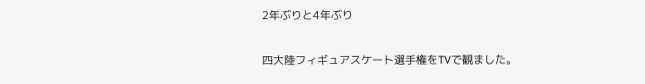2年ぶりと4年ぶり

四大陸フィギュアスケート選手権をTVで観ました。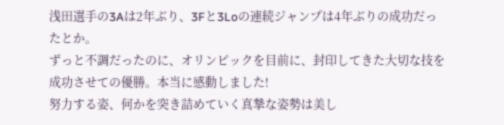浅田選手の3Aは2年ぶり、3Fと3Loの連続ジャンプは4年ぶりの成功だっ
たとか。
ずっと不調だったのに、オリンピックを目前に、封印してきた大切な技を
成功させての優勝。本当に感動しました!
努力する姿、何かを突き詰めていく真摯な姿勢は美し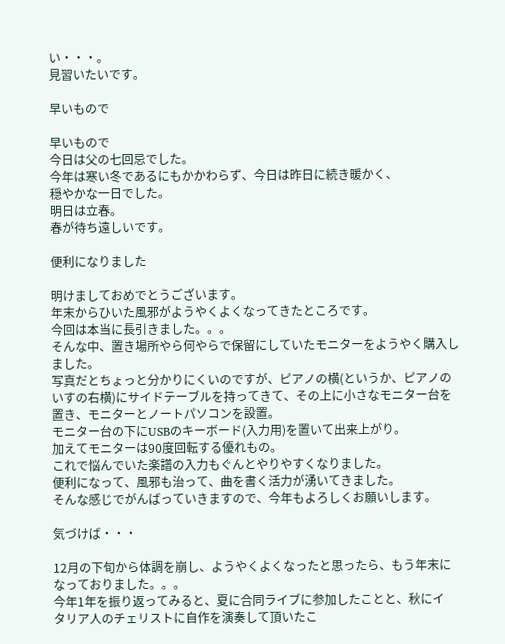い・・・。
見習いたいです。

早いもので

早いもので
今日は父の七回忌でした。
今年は寒い冬であるにもかかわらず、今日は昨日に続き暖かく、
穏やかな一日でした。
明日は立春。
春が待ち遠しいです。

便利になりました

明けましておめでとうございます。
年末からひいた風邪がようやくよくなってきたところです。
今回は本当に長引きました。。。
そんな中、置き場所やら何やらで保留にしていたモニターをようやく購入し
ました。
写真だとちょっと分かりにくいのですが、ピアノの横(というか、ピアノの
いすの右横)にサイドテーブルを持ってきて、その上に小さなモニター台を
置き、モニターとノートパソコンを設置。
モニター台の下にUSBのキーボード(入力用)を置いて出来上がり。
加えてモニターは90度回転する優れもの。
これで悩んでいた楽譜の入力もぐんとやりやすくなりました。
便利になって、風邪も治って、曲を書く活力が湧いてきました。
そんな感じでがんばっていきますので、今年もよろしくお願いします。

気づけば・・・

12月の下旬から体調を崩し、ようやくよくなったと思ったら、もう年末に
なっておりました。。。
今年1年を振り返ってみると、夏に合同ライブに参加したことと、秋にイ
タリア人のチェリストに自作を演奏して頂いたこ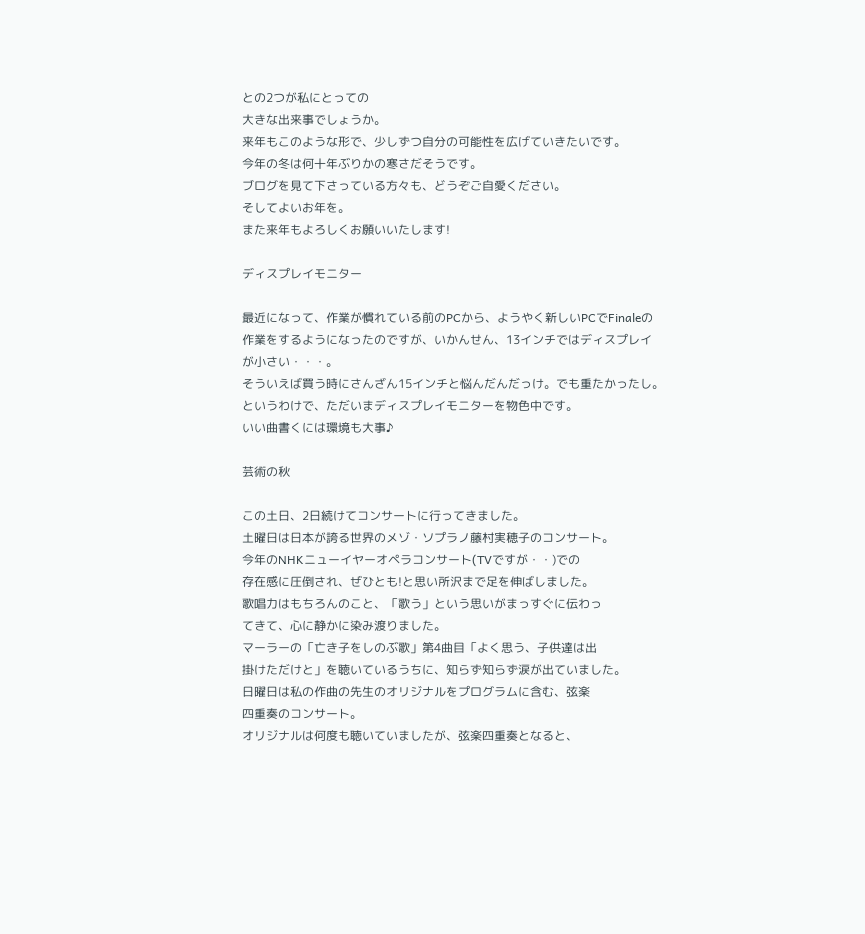との2つが私にとっての
大きな出来事でしょうか。
来年もこのような形で、少しずつ自分の可能性を広げていきたいです。
今年の冬は何十年ぶりかの寒さだそうです。
ブログを見て下さっている方々も、どうぞご自愛ください。
そしてよいお年を。
また来年もよろしくお願いいたします!

ディスプレイモニター

最近になって、作業が慣れている前のPCから、ようやく新しいPCでFinaleの
作業をするようになったのですが、いかんせん、13インチではディスプレイ
が小さい・・・。
そういえば買う時にさんざん15インチと悩んだんだっけ。でも重たかったし。
というわけで、ただいまディスプレイモニターを物色中です。
いい曲書くには環境も大事♪

芸術の秋

この土日、2日続けてコンサートに行ってきました。
土曜日は日本が誇る世界のメゾ・ソプラノ藤村実穂子のコンサート。
今年のNHKニューイヤーオペラコンサート(TVですが・・)での
存在感に圧倒され、ぜひとも!と思い所沢まで足を伸ばしました。
歌唱力はもちろんのこと、「歌う」という思いがまっすぐに伝わっ
てきて、心に静かに染み渡りました。
マーラーの「亡き子をしのぶ歌」第4曲目「よく思う、子供達は出
掛けただけと」を聴いているうちに、知らず知らず涙が出ていました。
日曜日は私の作曲の先生のオリジナルをプログラムに含む、弦楽
四重奏のコンサート。
オリジナルは何度も聴いていましたが、弦楽四重奏となると、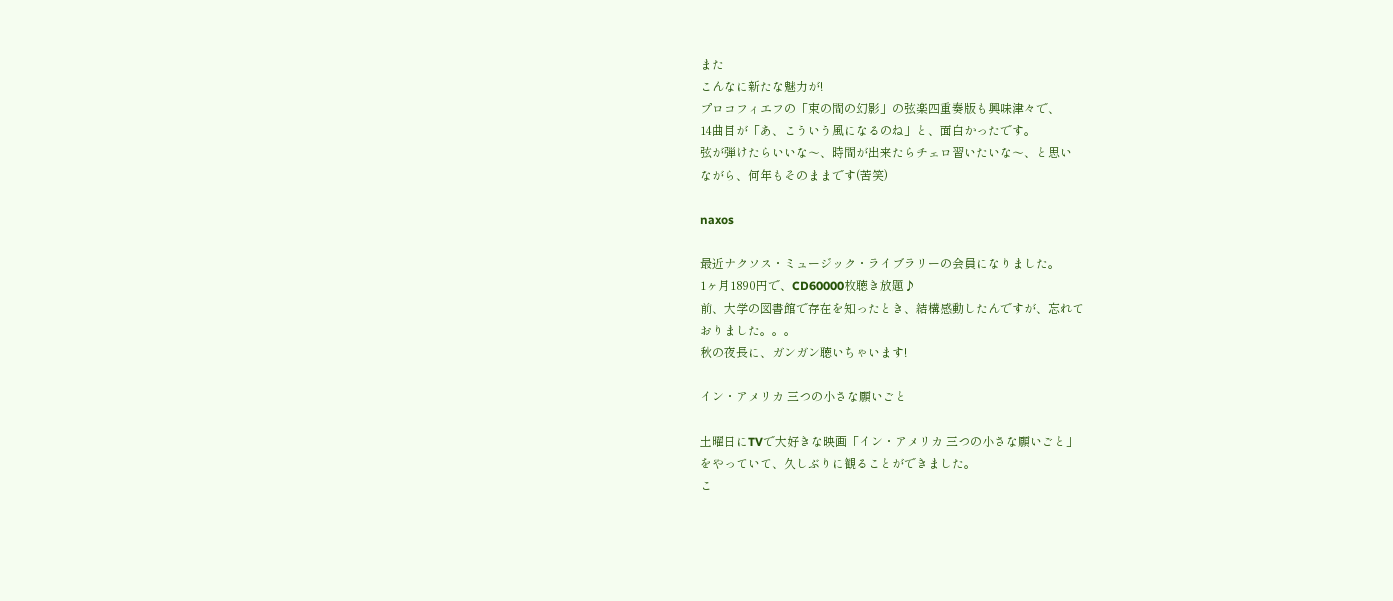また
こんなに新たな魅力が!
プロコフィエフの「束の間の幻影」の弦楽四重奏版も興味津々で、
14曲目が「あ、こういう風になるのね」と、面白かったです。
弦が弾けたらいいな〜、時間が出来たらチェロ習いたいな〜、と思い
ながら、何年もそのままです(苦笑)

naxos

最近ナクソス・ミュージック・ライブラリーの会員になりました。
1ヶ月1890円で、CD60000枚聴き放題♪
前、大学の図書館で存在を知ったとき、結構感動したんですが、忘れて
おりました。。。
秋の夜長に、ガンガン聴いちゃいます!

イン・アメリカ 三つの小さな願いごと

土曜日にTVで大好きな映画「イン・アメリカ 三つの小さな願いごと」
をやっていて、久しぶりに観ることができました。
こ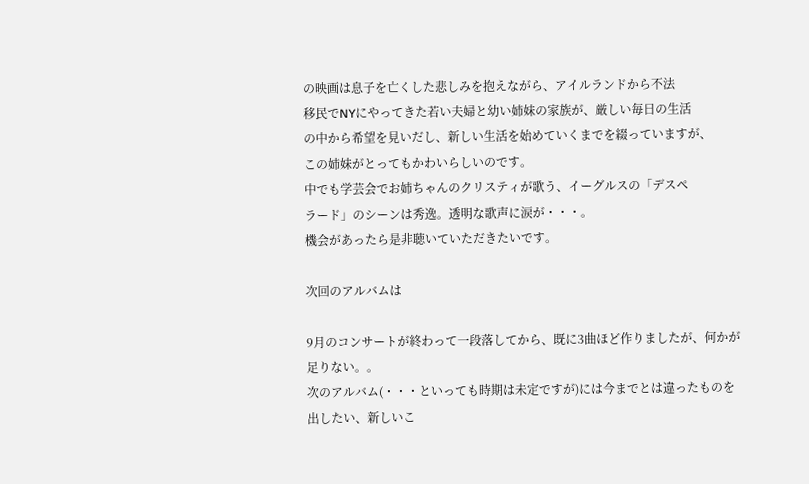の映画は息子を亡くした悲しみを抱えながら、アイルランドから不法
移民でNYにやってきた若い夫婦と幼い姉妹の家族が、厳しい毎日の生活
の中から希望を見いだし、新しい生活を始めていくまでを綴っていますが、
この姉妹がとってもかわいらしいのです。
中でも学芸会でお姉ちゃんのクリスティが歌う、イーグルスの「デスペ
ラード」のシーンは秀逸。透明な歌声に涙が・・・。
機会があったら是非聴いていただきたいです。

次回のアルバムは

9月のコンサートが終わって一段落してから、既に3曲ほど作りましたが、何かが
足りない。。
次のアルバム(・・・といっても時期は未定ですが)には今までとは違ったものを
出したい、新しいこ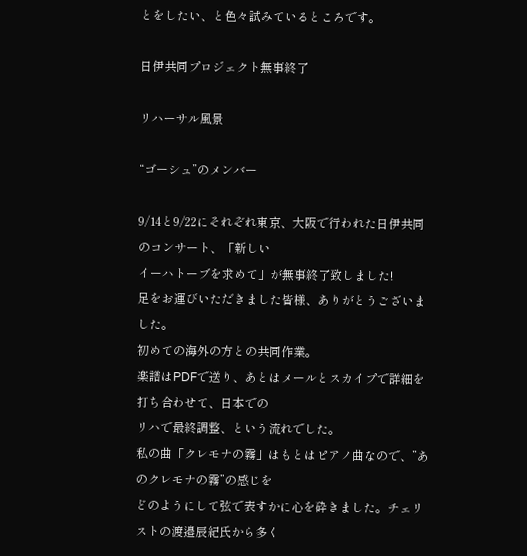とをしたい、と色々試みているところです。

日伊共同プロジェクト無事終了

リハーサル風景

“ゴーシュ”のメンバー

9/14と9/22にそれぞれ東京、大阪で行われた日伊共同のコンサート、「新しい
イーハトーブを求めて」が無事終了致しました!
足をお運びいただきました皆様、ありがとうございました。
初めての海外の方との共同作業。
楽譜はPDFで送り、あとはメールとスカイプで詳細を打ち合わせて、日本での
リハで最終調整、という流れでした。
私の曲「クレモナの霧」はもとはピアノ曲なので、”あのクレモナの霧”の感じを
どのようにして弦で表すかに心を砕きました。チェリストの渡邉辰紀氏から多く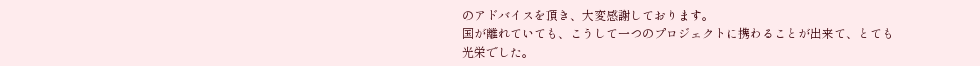のアドバイスを頂き、大変感謝しております。
国が離れていても、こうして一つのプロジェクトに携わることが出来て、とても
光栄でした。